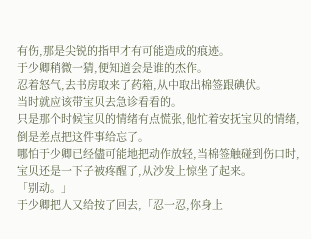有伤,那是尖锐的指甲才有可能造成的痕迹。
于少卿稍微一猜,便知道会是谁的杰作。
忍着怒气,去书房取来了药箱,从中取出棉签跟碘伏。
当时就应该带宝贝去急诊看看的。
只是那个时候宝贝的情绪有点慌张,他忙着安抚宝贝的情绪,倒是差点把这件事给忘了。
哪怕于少卿已经儘可能地把动作放轻,当棉签触碰到伤口时,宝贝还是一下子被疼醒了,从沙发上惊坐了起来。
「别动。」
于少卿把人又给按了回去,「忍一忍,你身上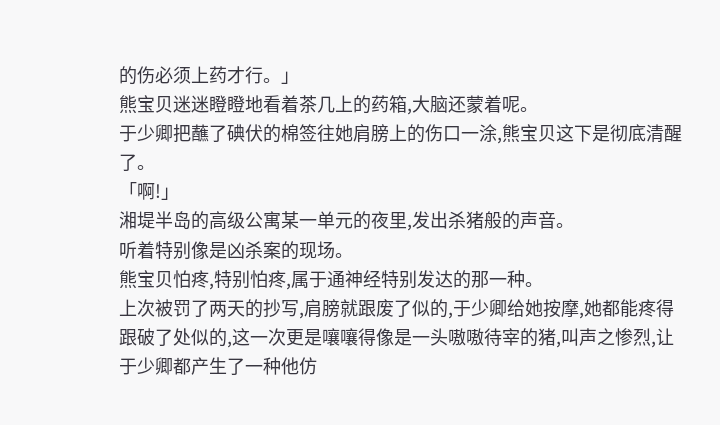的伤必须上药才行。」
熊宝贝迷迷瞪瞪地看着茶几上的药箱,大脑还蒙着呢。
于少卿把蘸了碘伏的棉签往她肩膀上的伤口一涂,熊宝贝这下是彻底清醒了。
「啊!」
湘堤半岛的高级公寓某一单元的夜里,发出杀猪般的声音。
听着特别像是凶杀案的现场。
熊宝贝怕疼,特别怕疼,属于通神经特别发达的那一种。
上次被罚了两天的抄写,肩膀就跟废了似的,于少卿给她按摩,她都能疼得跟破了处似的,这一次更是嚷嚷得像是一头嗷嗷待宰的猪,叫声之惨烈,让于少卿都产生了一种他仿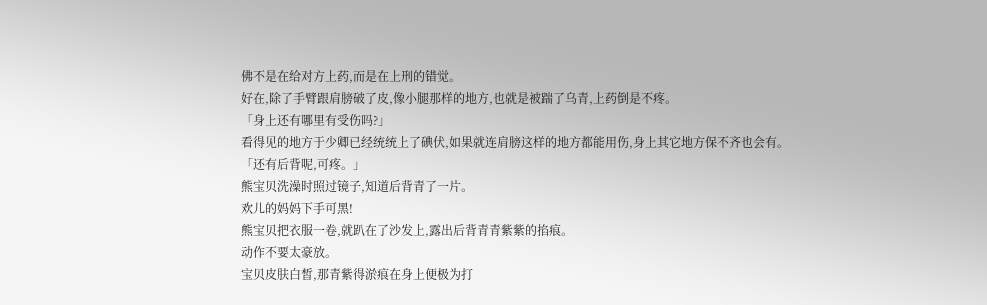佛不是在给对方上药,而是在上刑的错觉。
好在,除了手臂跟肩膀破了皮,像小腿那样的地方,也就是被踹了乌青,上药倒是不疼。
「身上还有哪里有受伤吗?」
看得见的地方于少卿已经统统上了碘伏,如果就连肩膀这样的地方都能用伤,身上其它地方保不齐也会有。
「还有后背呢,可疼。」
熊宝贝洗澡时照过镜子,知道后背青了一片。
欢儿的妈妈下手可黑!
熊宝贝把衣服一卷,就趴在了沙发上,露出后背青青紫紫的掐痕。
动作不要太豪放。
宝贝皮肤白皙,那青紫得淤痕在身上便极为打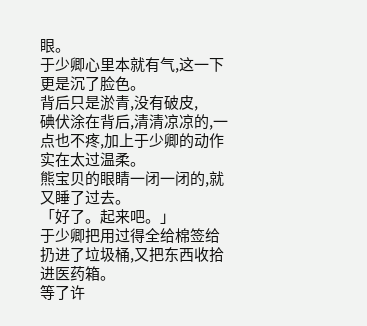眼。
于少卿心里本就有气,这一下更是沉了脸色。
背后只是淤青,没有破皮,
碘伏涂在背后,清清凉凉的,一点也不疼,加上于少卿的动作实在太过温柔。
熊宝贝的眼睛一闭一闭的,就又睡了过去。
「好了。起来吧。」
于少卿把用过得全给棉签给扔进了垃圾桶,又把东西收拾进医药箱。
等了许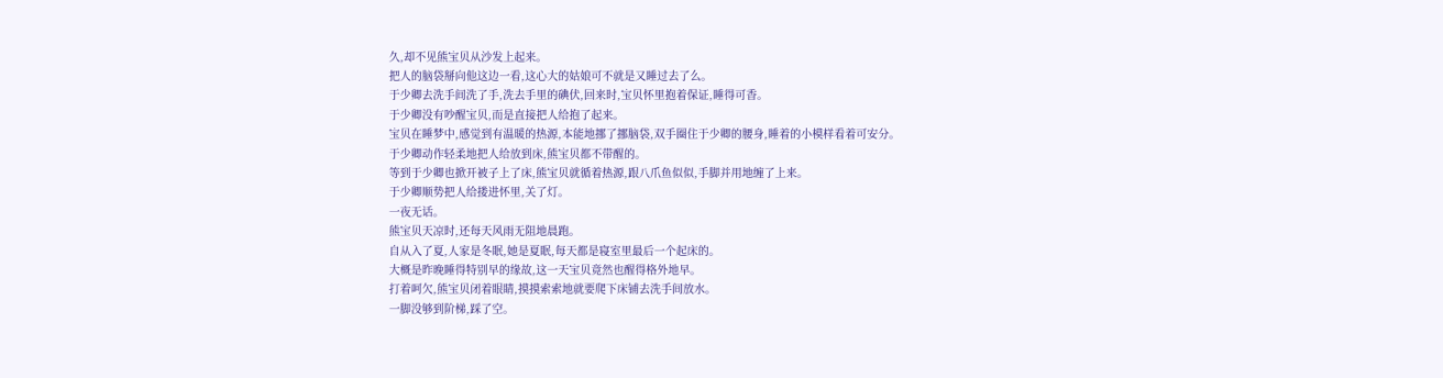久,却不见熊宝贝从沙发上起来。
把人的脑袋掰向他这边一看,这心大的姑娘可不就是又睡过去了么。
于少卿去洗手间洗了手,洗去手里的碘伏,回来时,宝贝怀里抱着保证,睡得可香。
于少卿没有吵醒宝贝,而是直接把人给抱了起来。
宝贝在睡梦中,感觉到有温暖的热源,本能地挪了挪脑袋,双手圈住于少卿的腰身,睡着的小模样看着可安分。
于少卿动作轻柔地把人给放到床,熊宝贝都不带醒的。
等到于少卿也掀开被子上了床,熊宝贝就循着热源,跟八爪鱼似似,手脚并用地缠了上来。
于少卿顺势把人给搂进怀里,关了灯。
一夜无话。
熊宝贝天凉时,还每天风雨无阻地晨跑。
自从入了夏,人家是冬眠,她是夏眠,每天都是寝室里最后一个起床的。
大概是昨晚睡得特别早的缘故,这一天宝贝竟然也醒得格外地早。
打着呵欠,熊宝贝闭着眼睛,摸摸索索地就要爬下床铺去洗手间放水。
一脚没够到阶梯,踩了空。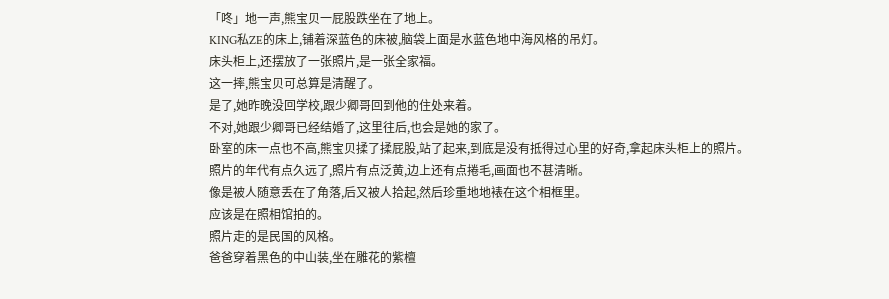「咚」地一声,熊宝贝一屁股跌坐在了地上。
KING私ZE的床上,铺着深蓝色的床被,脑袋上面是水蓝色地中海风格的吊灯。
床头柜上,还摆放了一张照片,是一张全家福。
这一摔,熊宝贝可总算是清醒了。
是了,她昨晚没回学校,跟少卿哥回到他的住处来着。
不对,她跟少卿哥已经结婚了,这里往后,也会是她的家了。
卧室的床一点也不高,熊宝贝揉了揉屁股,站了起来,到底是没有抵得过心里的好奇,拿起床头柜上的照片。
照片的年代有点久远了,照片有点泛黄,边上还有点捲毛,画面也不甚清晰。
像是被人随意丢在了角落,后又被人拾起,然后珍重地地裱在这个相框里。
应该是在照相馆拍的。
照片走的是民国的风格。
爸爸穿着黑色的中山装,坐在雕花的紫檀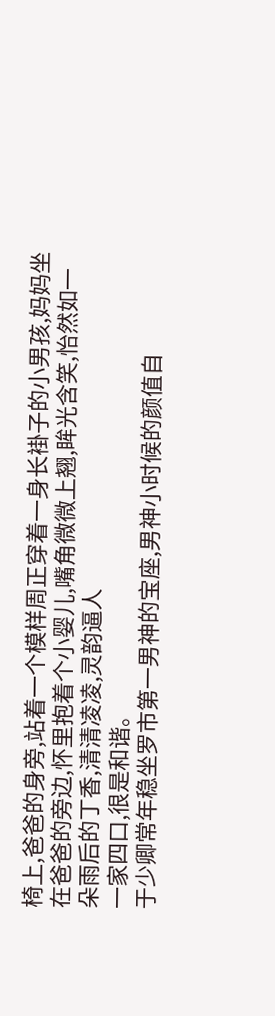椅上,爸爸的身旁,站着一个模样周正穿着一身长褂子的小男孩,妈妈坐在爸爸的旁边,怀里抱着个小婴儿,嘴角微微上翘,眸光含笑,怡然如一朵雨后的丁香,清清凌凌,灵韵逼人
一家四口,很是和谐。
于少卿常年稳坐罗市第一男神的宝座,男神小时候的颜值自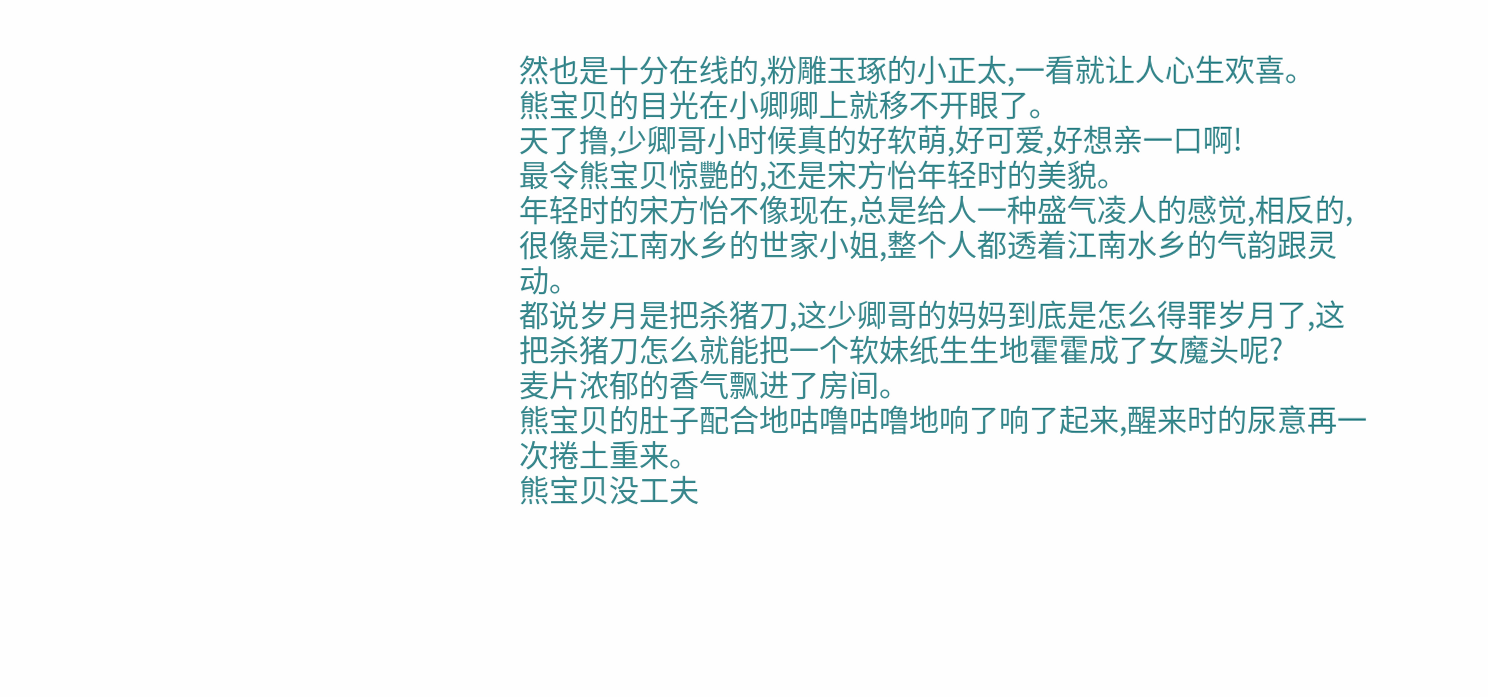然也是十分在线的,粉雕玉琢的小正太,一看就让人心生欢喜。
熊宝贝的目光在小卿卿上就移不开眼了。
天了撸,少卿哥小时候真的好软萌,好可爱,好想亲一口啊!
最令熊宝贝惊艷的,还是宋方怡年轻时的美貌。
年轻时的宋方怡不像现在,总是给人一种盛气凌人的感觉,相反的,很像是江南水乡的世家小姐,整个人都透着江南水乡的气韵跟灵动。
都说岁月是把杀猪刀,这少卿哥的妈妈到底是怎么得罪岁月了,这把杀猪刀怎么就能把一个软妹纸生生地霍霍成了女魔头呢?
麦片浓郁的香气飘进了房间。
熊宝贝的肚子配合地咕噜咕噜地响了响了起来,醒来时的尿意再一次捲土重来。
熊宝贝没工夫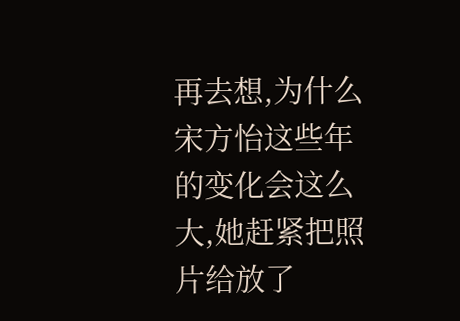再去想,为什么宋方怡这些年的变化会这么大,她赶紧把照片给放了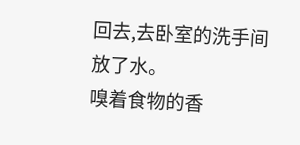回去,去卧室的洗手间放了水。
嗅着食物的香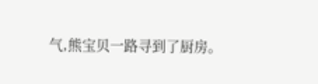气,熊宝贝一路寻到了厨房。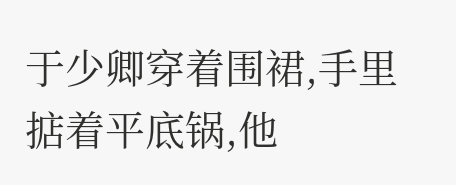于少卿穿着围裙,手里掂着平底锅,他